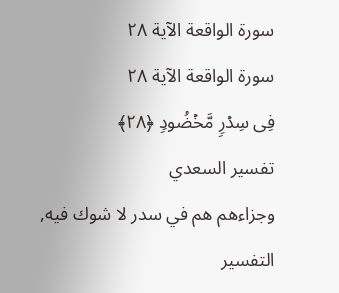سورة الواقعة الآية ٢٨
سورة الواقعة الآية ٢٨
فِی سِدۡرࣲ مَّخۡضُودࣲ ﴿٢٨﴾
تفسير السعدي
وجزاءهم هم في سدر لا شوك فيه,
التفسير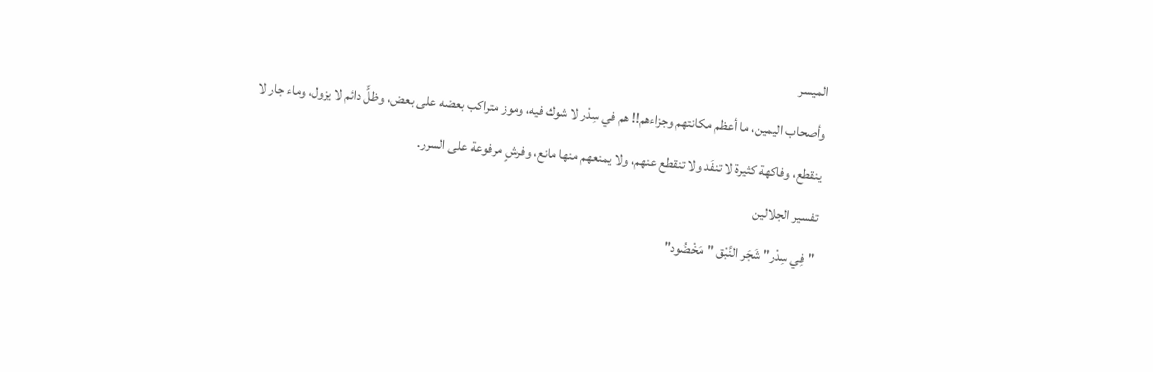الميسر
وأصحاب اليمين، ما أعظم مكانتهم وجزاءهم!! هم في سِدْر لا شوك فيه، وموز متراكب بعضه على بعض، وظلٍّ دائم لا يزول، وماء جار لا ينقطع، وفاكهة كثيرة لا تنفَد ولا تنقطع عنهم، ولا يمنعهم منها مانع، وفرشٍ مرفوعة على السرر.
تفسير الجلالين
"فِي سِدْر" شَجَر النَّبْق "مَخْضُود"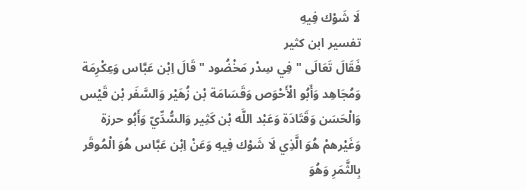لَا شَوْك فِيهِ
تفسير ابن كثير
فَقَالَ تَعَالَى " فِي سِدْر مَخْضُود " قَالَ اِبْن عَبَّاس وَعِكْرِمَة وَمُجَاهِد وَأَبُو الْأَحْوَص وَقَسَامَة بْن زُهَيْر وَالسَّفَر بْن قَيْس وَالْحَسَن وَقَتَادَة وَعَبْد اللَّه بْن كَثِير وَالسُّدِّيّ وَأَبُو حرزة وَغَيْرهمْ هُوَ الَّذِي لَا شَوْك فِيهِ وَعَنْ اِبْن عَبَّاس هُوَ الْمُوقَر بِالثَّمَرِ وَهُوَ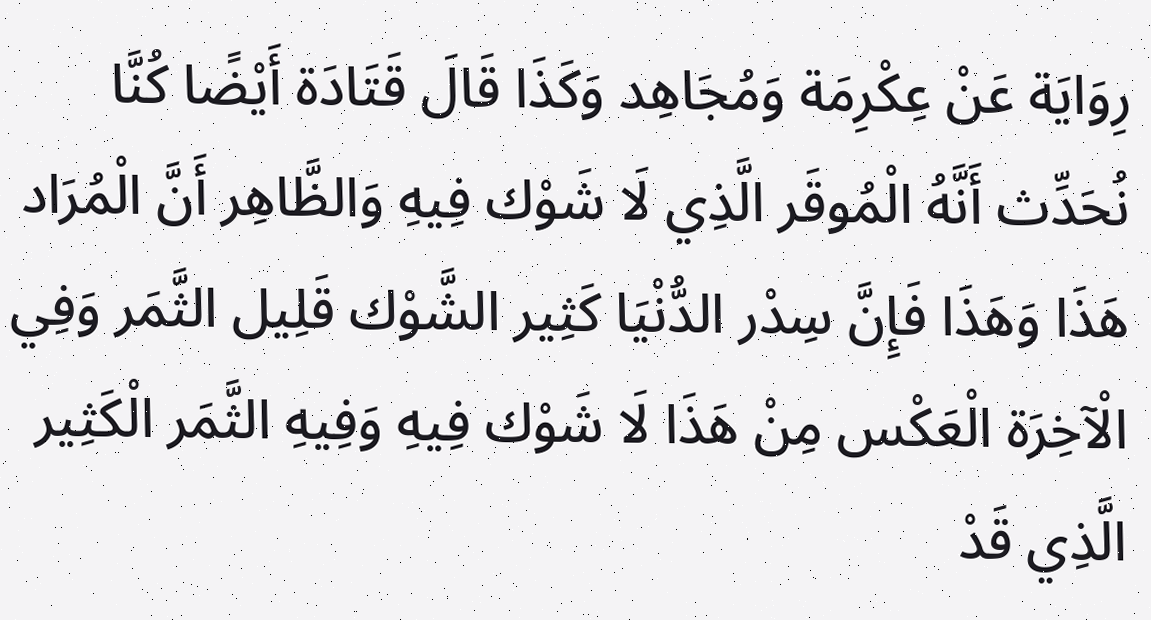رِوَايَة عَنْ عِكْرِمَة وَمُجَاهِد وَكَذَا قَالَ قَتَادَة أَيْضًا كُنَّا نُحَدِّث أَنَّهُ الْمُوقَر الَّذِي لَا شَوْك فِيهِ وَالظَّاهِر أَنَّ الْمُرَاد هَذَا وَهَذَا فَإِنَّ سِدْر الدُّنْيَا كَثِير الشَّوْك قَلِيل الثَّمَر وَفِي الْآخِرَة الْعَكْس مِنْ هَذَا لَا شَوْك فِيهِ وَفِيهِ الثَّمَر الْكَثِير الَّذِي قَدْ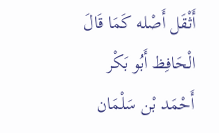أَثْقَل أَصْله كَمَا قَالَ الْحَافِظ أَبُو بَكْر أَحْمَد بْن سَلْمَان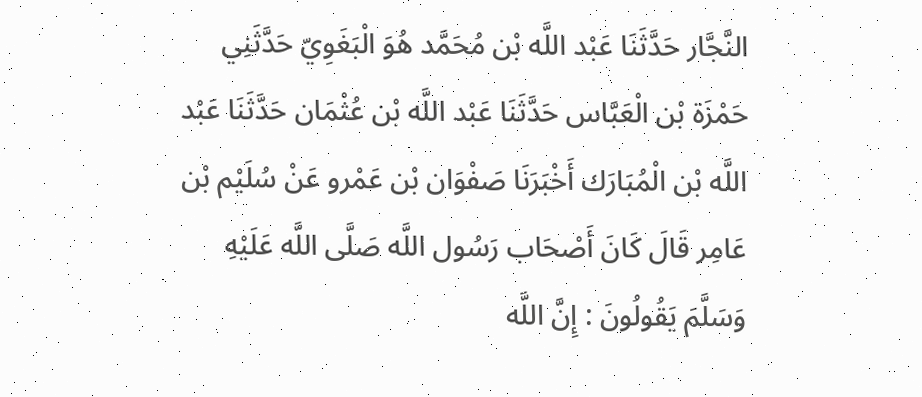النَّجَّار حَدَّثَنَا عَبْد اللَّه بْن مُحَمَّد هُوَ الْبَغَوِيّ حَدَّثَنِي حَمْزَة بْن الْعَبَّاس حَدَّثَنَا عَبْد اللَّه بْن عُثْمَان حَدَّثَنَا عَبْد اللَّه بْن الْمُبَارَك أَخْبَرَنَا صَفْوَان بْن عَمْرو عَنْ سُلَيْم بْن عَامِر قَالَ كَانَ أَصْحَاب رَسُول اللَّه صَلَّى اللَّه عَلَيْهِ وَسَلَّمَ يَقُولُونَ : إِنَّ اللَّه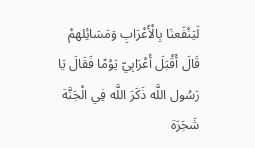لَيَنْفَعنَا بِالْأَعْرَابِ وَمَسَائِلهمْ قَالَ أَقْبَلَ أَعْرَابِيّ يَوْمًا فَقَالَ يَا رَسُول اللَّه ذَكَرَ اللَّه فِي الْجَنَّة شَجَرَة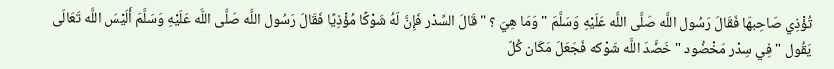تُؤْذِي صَاحِبهَا فَقَالَ رَسُول اللَّه صَلَّى اللَّه عَلَيْهِ وَسَلَّمَ " وَمَا هِيَ ؟ " قَالَ السِّدْر فَإِنَّ لَهُ شَوْكًا مُؤْذِيًا فَقَالَ رَسُول اللَّه صَلَّى اللَّه عَلَيْهِ وَسَلَّمَ أَلَيْسَ اللَّه تَعَالَى يَقُول " فِي سِدْر مَخْضُود " خَضَّدَ اللَّه شَوْكه فَجَعَلَ مَكَان كُلّ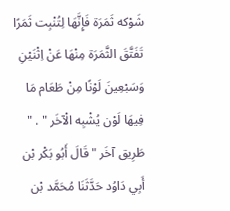شَوْكه ثَمَرَة فَإِنَّهَا لِتُنْبِت ثَمَرًا تَفَتَّقَ الثَّمَرَة مِنْهَا عَنْ اِثْنَيْنِ وَسَبْعِينَ لَوْنًا مِنْ طَعَام مَا فِيهَا لَوْن يُشْبِه الْآخَر " . " طَرِيق آخَر " قَالَ أَبُو بَكْر بْن أَبِي دَاوُد حَدَّثَنَا مُحَمَّد بْن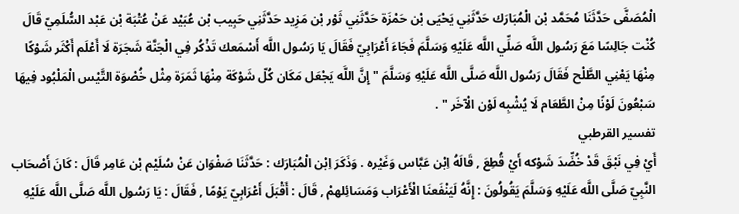الْمُصَفَّى حَدَّثَنَا مُحَمَّد بْن الْمُبَارَك حَدَّثَنِي يَحْيَى بْن حَمْزَة حَدَّثَنِي ثَوْر بْن مَزِيد حَدَّثَنِي حَبِيب بْن عُبَيْد عَنْ عُتْبَة بْن عَبْد السُّلَمِيّ قَالَ كُنْت جَالِسًا مَعَ رَسُول اللَّه صَلِّي اللَّه عَلَيْهِ وَسَلَّمَ فَجَاءَ أَعْرَابِيّ فَقَالَ يَا رَسُول اللَّه أَسْمَعك تَذْكُر فِي الْجَنَّة شَجَرَة لَا أَعْلَم أَكْثَر شَوْكًا مِنْهَا يَعْنِي الطَّلْح فَقَالَ رَسُول اللَّه صَلَّى اللَّه عَلَيْهِ وَسَلَّمَ " إِنَّ اللَّه يَجْعَل مَكَان كُلّ شَوْكَة مِنْهَا ثَمَرَة مِثْل خُصْوَة التَّيْس الْمَلْبُود فِيهَا سَبْعُونَ لَوْنًا مِنْ الطَّعَام لَا يُشْبِه لَوْن الْآخَر " .
تفسير القرطبي
أَيْ فِي نَبْقَ قَدْ خُضِّدَ شَوْكه أَيْ قُطِعَ , قَالَهُ اِبْن عَبَّاس وَغَيْره . وَذَكَرَ اِبْن الْمُبَارَك : حَدَّثَنَا صَفْوَان عَنْ سُلَيْم بْن عَامِر قَالَ : كَانَ أَصْحَاب النَّبِيّ صَلَّى اللَّه عَلَيْهِ وَسَلَّمَ يَقُولُونَ : إِنَّهُ لَيَنْفَعنَا الْأَعْرَاب وَمَسَائِلهمْ , قَالَ : أَقْبَلَ أَعْرَابِيّ يَوْمًا , فَقَالَ : يَا رَسُول اللَّه صَلَّى اللَّه عَلَيْهِ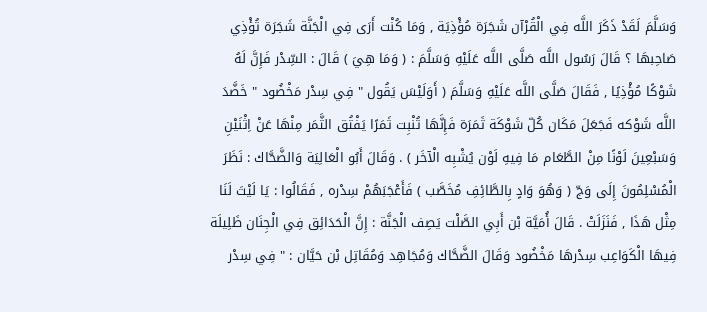وَسَلَّمَ لَقَدْ ذَكَرَ اللَّه فِي الْقُرْآن شَجَرَة مُؤْذِيَة , وَمَا كُنْت أَرَى فِي الْجَنَّة شَجَرَة تُؤْذِي صَاحِبهَا ؟ قَالَ رَسُول اللَّه صَلَّى اللَّه عَلَيْهِ وَسَلَّمَ : ( وَمَا هِيَ ) قَالَ : السِّدْر فَإِنَّ لَهُ شَوْكًا مُؤْذِيًا , فَقَالَ صَلَّى اللَّه عَلَيْهِ وَسَلَّمَ ( أَوَلَيْسَ يَقُول " فِي سِدْر مَخْضُود " خَضَّدَ اللَّه شَوْكه فَجَعَلَ مَكَان كُلّ شَوْكَة ثَمَرَة فَإِنَّهَا تُنْبِت ثَمَرًا يَفْتُق الثَّمَر مِنْهَا عَنْ اِثْنَيْنِ وَسَبْعِينَ لَوْنًا مِنْ الطَّعَام مَا فِيهِ لَوْن يُشْبِه الْآخَر ) . وَقَالَ أَبُو الْعَالِيَة وَالضَّحَّاك : نَظَرَ الْمُسْلِمُونَ إِلَى وَجّ ( وَهُوَ وَادٍ بِالطَّائِفِ مُخَصَّب ) فَأَعْجَبَهُمْ سِدْره , فَقَالُوا : يَا لَيْتَ لَنَا مِثْل هَذَا , فَنَزَلَتْ . قَالَ أُمَيَّة بْن أَبِي الصَّلْت يَصِف الْجَنَّة : إِنَّ الْحَدَائِق فِي الْجِنَان ظَلِيلَة فِيهَا الْكَوَاعِب سِدْرهَا مَخْضُود وَقَالَ الضَّحَّاك وَمُجَاهِد وَمُقَاتِل بْن حَيَّان : " فِي سِدْر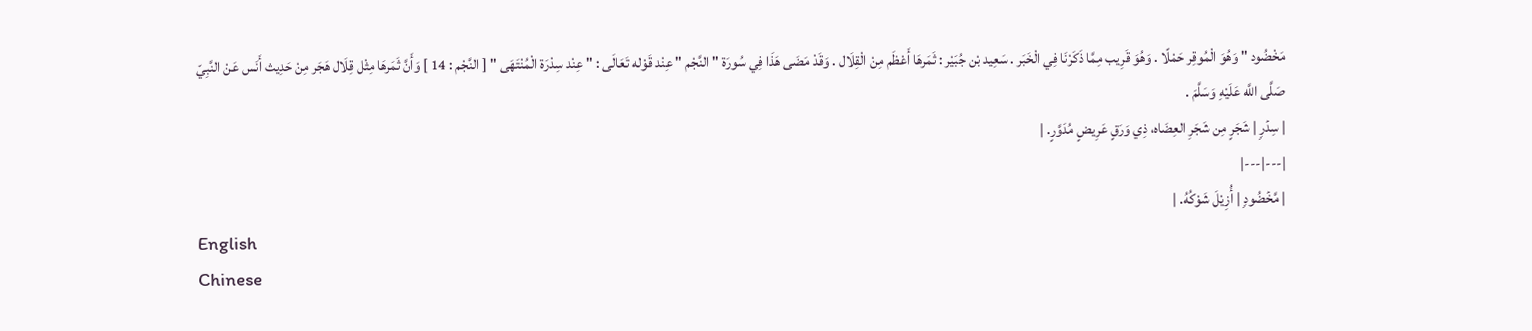مَخْضُود " وَهُوَ الْمُوقِر حَمْلًا . وَهُوَ قَرِيب مِمَّا ذَكَرْنَا فِي الْخَبَر . سَعِيد بْن جُبَيْر : ثَمَرهَا أَعْظَم مِنْ الْقِلَال . وَقَدْ مَضَى هَذَا فِي سُورَة " النَّجْم " عِنْد قَوْله تَعَالَى : " عِنْد سِدْرَة الْمُنْتَهَى " [ النَّجْم : 14 ] وَأَنَّ ثَمَرهَا مِثْل قِلَال هَجَر مِنْ حَدِيث أَنَس عَنْ النَّبِيّ صَلَّى اللَّه عَلَيْهِ وَسَلَّمَ .
| سِدۡرࣲ | شَجَرٍ مِن شَجَرِ العِضَاه، ذِي وَرَقٍ عَرِيضٍ مُدَوَّرٍ. |
|---|---|
| مَّخۡضُودࣲ | أُزِيْلَ شَوْكُهُ. |
English
Chinese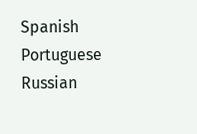Spanish
Portuguese
Russian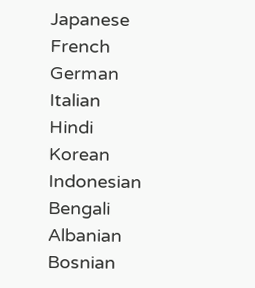Japanese
French
German
Italian
Hindi
Korean
Indonesian
Bengali
Albanian
Bosnian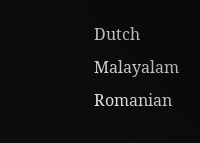Dutch
Malayalam
Romanian